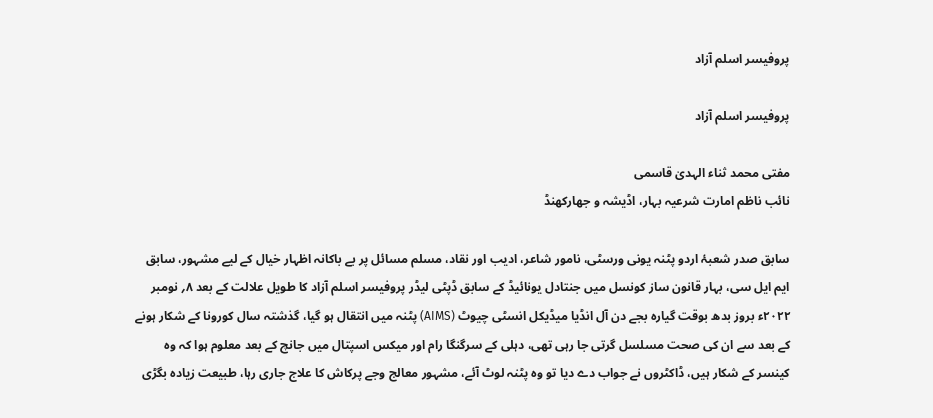پروفیسر اسلم آزاد

پروفیسر اسلم آزاد

مفتی محمد ثناء الہدیٰ قاسمی
نائب ناظم امارت شرعیہ بہار، اڈیشہ و جھارکھنڈ

سابق صدر شعبۂ اردو پٹنہ یونی ورسٹی، نامور شاعر، ادیب اور نقاد، مسلم مسائل پر بے باکانہ اظہار خیال کے لیے مشہور، سابق ایم ایل سی، بہار قانون ساز کونسل میں جنتادل یونائیڈ کے سابق ڈپٹی لیڈر پروفیسر اسلم آزاد کا طویل علالت کے بعد ۸؍ نومبر ۲۰۲۲ء بروز بدھ بوقت گیارہ بجے دن آل انڈیا میڈیکل انسٹی چیوٹ (AIMS) پٹنہ میں انتقال ہو گیا، گذشتہ سال کورونا کے شکار ہونے کے بعد سے ان کی صحت مسلسل گرتی جا رہی تھی، دہلی کے سرگنگا رام اور میکس اسپتال میں جانچ کے بعد معلوم ہوا کہ وہ کینسر کے شکار ہیں، ڈاکٹروں نے جواب دے دیا تو وہ پٹنہ لوٹ آئے، مشہور معالج وجے پرکاش کا علاج جاری رہا، طبیعت زیادہ بگڑی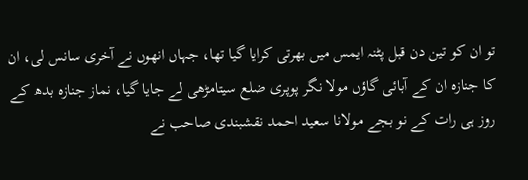تو ان کو تین دن قبل پٹنہ ایمس میں بھرتی کرایا گیا تھا، جہاں انھوں نے آخری سانس لی، ان کا جنازہ ان کے آبائی گاؤں مولا نگر پوپری ضلع سیتامڑھی لے جایا گیا، نماز جنازہ بدھ کے روز ہی رات کے نو بجے مولانا سعید احمد نقشبندی صاحب نے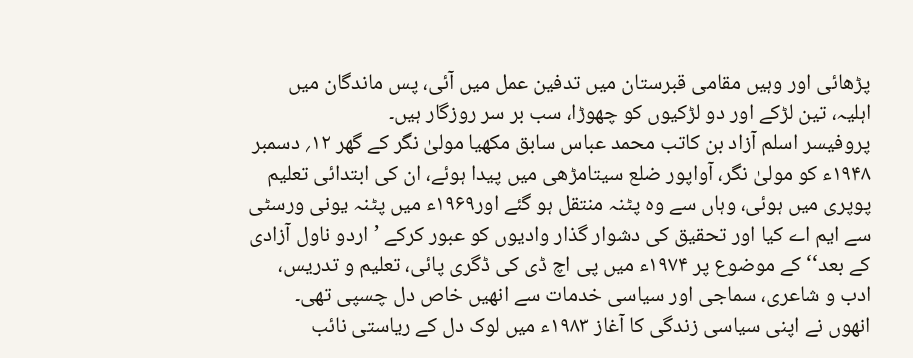پڑھائی اور وہیں مقامی قبرستان میں تدفین عمل میں آئی، پس ماندگان میں اہلیہ، تین لڑکے اور دو لڑکیوں کو چھوڑا، سب بر سر روزگار ہیں۔
پروفیسر اسلم آزاد بن کاتب محمد عباس سابق مکھیا مولیٰ نگر کے گھر ۱۲؍ دسمبر ۱۹۴۸ء کو مولیٰ نگر، آواپور ضلع سیتامڑھی میں پیدا ہوئے، ان کی ابتدائی تعلیم پوپری میں ہوئی، وہاں سے وہ پٹنہ منتقل ہو گئے اور۱۹۶۹ء میں پٹنہ یونی ورسٹی سے ایم اے کیا اور تحقیق کی دشوار گذار وادیوں کو عبور کرکے ’اردو ناول آزادی کے بعد‘‘ کے موضوع پر ۱۹۷۴ء میں پی اچ ڈی کی ڈگری پائی، تعلیم و تدریس، ادب و شاعری، سماجی اور سیاسی خدمات سے انھیں خاص دل چسپی تھی۔
انھوں نے اپنی سیاسی زندگی کا آغاز ۱۹۸۳ء میں لوک دل کے ریاستی نائب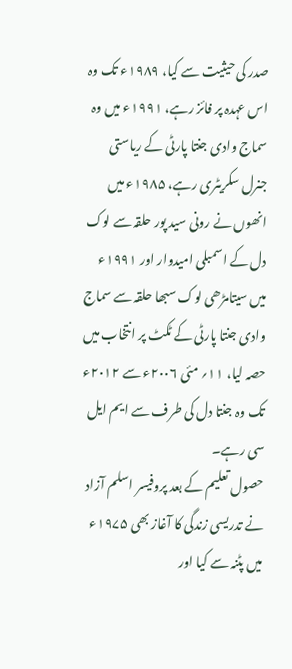صدر کی حیثیت سے کیا، ۱۹۸۹ء تک وہ اس عہدہ پر فائز رہے، ۱۹۹۱ء میں وہ سماج وادی جنتا پارٹی کے ریاستی جنرل سکریٹری رہے، ۱۹۸۵ء میں انھوں نے رونی سید پور حلقہ سے لوک دل کے اسمبلی امیدوار اور ۱۹۹۱ء میں سیتامڑھی لوک سبھا حلقہ سے سماج وادی جنتا پارٹی کے ٹکٹ پر انتخاب میں حصہ لیا، ۱۱؍ مئی ۲۰۰۶ء سے ۲۰۱۲ء تک وہ جنتا دل کی طرف سے ایم ایل سی رہے۔
حصول تعلیم کے بعد پروفیسر اسلم آزاد نے تدریسی زندگی کا آغاز بھی ۱۹۷۵ء میں پٹنہ سے کیا اور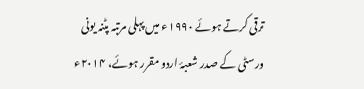ترقی کرتے ہوئے ۱۹۹۰ء میں پہلی مرتبہ پٹنہ یونی ورسٹی کے صدر شعبۂ اردو مقرر ہوئے، ۲۰۱۴ء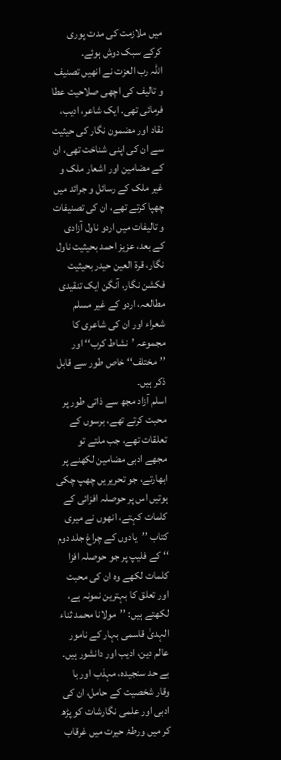میں ملازمت کی مدت پوری کرکے سبک دوش ہوئے۔
اللہ رب العزت نے انھیں تصنیف و تالیف کی اچھی صلاحیت عطا فرمائی تھی. ایک شاعر، ادیب، نقاد اور مضمون نگار کی حیثیت سے ان کی اپنی شناخت تھی، ان کے مضامین اور اشعار ملک و غیر ملک کے رسائل و جرائد میں چھپا کرتے تھے، ان کی تصنیفات و تالیفات میں اردو ناول آزادی کے بعد، عزیز احمد بحیثیت ناول نگار، قرۃ العین حیدر بحیثیت فکشن نگار، آنگن ایک تنقیدی مطالعہ، اردو کے غیر مسلم شعراء اور ان کی شاعری کا مجموعہ ’نشاط کرب‘‘ اور ’’مختلف‘‘ خاص طور سے قابل ذکر ہیں۔
اسلم آزاد مجھ سے ذاتی طور پر محبت کرتے تھے، برسوں کے تعلقات تھے، جب ملتے تو مجھے ادبی مضامین لکھنے پر ابھارتے، جو تحریریں چھپ چکی ہوتیں اس پر حوصلہ افزائی کے کلمات کہتے، انھوں نے میری کتاب ’’یادوں کے چراغ جلد دوم ‘‘ کے فلیپ پر جو حوصلہ افزا کلمات لکھے وہ ان کی محبت اور تعلق کا بہترین نمونہ ہے، لکھتے ہیں: ’’مولانا محمد ثناء الہدیٰ قاسمی بہار کے نامور عالم دین، ادیب اور دانشور ہیں. بے حد سنجیدہ، مہذب اور با وقار شخصیت کے حامل، ان کی ادبی اور علمی نگارشات کو پڑھ کر میں ورطۂ حیرت میں غرقاب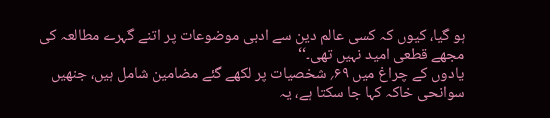ہو گیا، کیوں کہ کسی عالم دین سے ادبی موضوعات پر اتنے گہرے مطالعہ کی مجھے قطعی امید نہیں تھی۔‘‘
یادوں کے چراغ میں ۶۹؍ شخصیات پر لکھے گئے مضامین شامل ہیں، جنھیں سوانحی خاکہ کہا جا سکتا ہے، یہ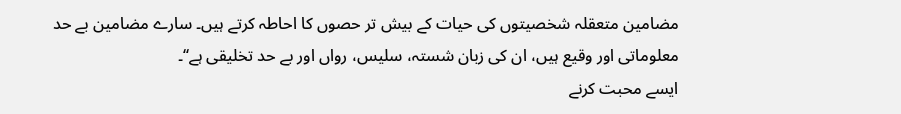مضامین متعقلہ شخصیتوں کی حیات کے بیش تر حصوں کا احاطہ کرتے ہیں۔ سارے مضامین بے حد معلوماتی اور وقیع ہیں، ان کی زبان شستہ، سلیس، رواں اور بے حد تخلیقی ہے‘‘۔
ایسے محبت کرنے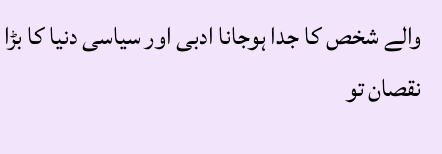والے شخص کا جدا ہوجانا ادبی اور سیاسی دنیا کا بڑا نقصان تو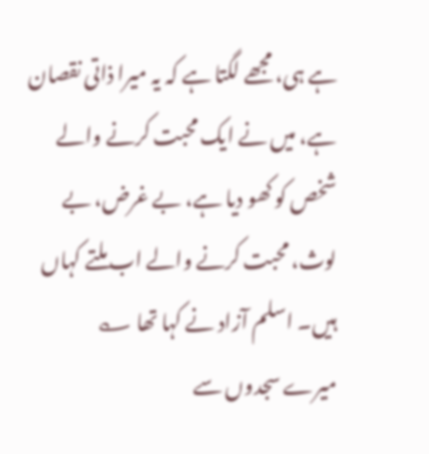ہے ہی، مجھے لگتا ہے کہ یہ میرا ذاتی نقصان ہے، میں نے ایک محبت کرنے والے شخص کو کھو دیا ہے، بے غرض، بے لوث، محبت کرنے والے اب ملتے کہاں ہیں۔ اسلم آزاد نے کہا تھا ؎
میرے سجدوں سے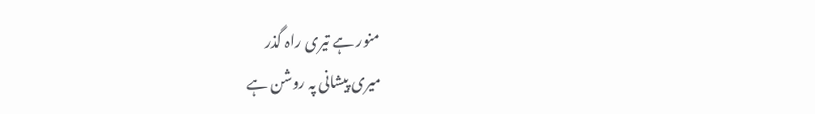منور ہے تیری راہ گذر
میری پیشانی پہ روشن ہے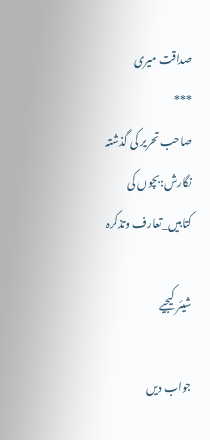صداقت میری
***
صاحب تحریر کی گذشتہ نگارش:بچوں کی کتابیں_تعارف وتذکرہ

شیئر کیجیے

جواب دیں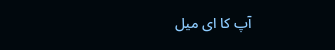آپ کا ای میل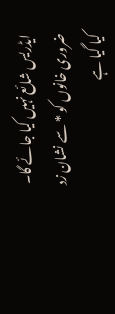ایڈریس شائع نہیں کیا جائے گا۔ ضروری خانوں کو * سے نشان زد کیا گیا ہے